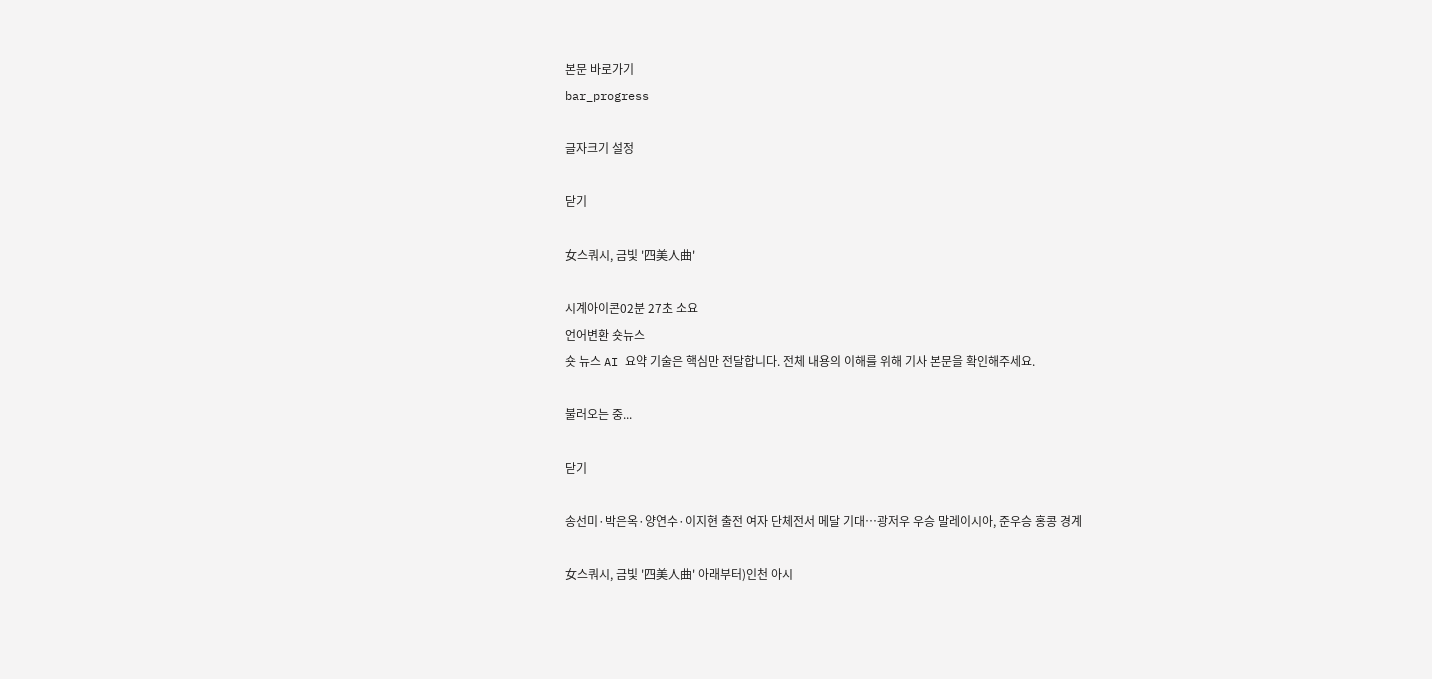본문 바로가기
bar_progress

글자크기 설정

닫기

女스쿼시, 금빛 '四美人曲'

시계아이콘02분 27초 소요
언어변환 숏뉴스
숏 뉴스 AI 요약 기술은 핵심만 전달합니다. 전체 내용의 이해를 위해 기사 본문을 확인해주세요.

불러오는 중...

닫기

송선미·박은옥·양연수·이지현 출전 여자 단체전서 메달 기대…광저우 우승 말레이시아, 준우승 홍콩 경계

女스쿼시, 금빛 '四美人曲' 아래부터)인천 아시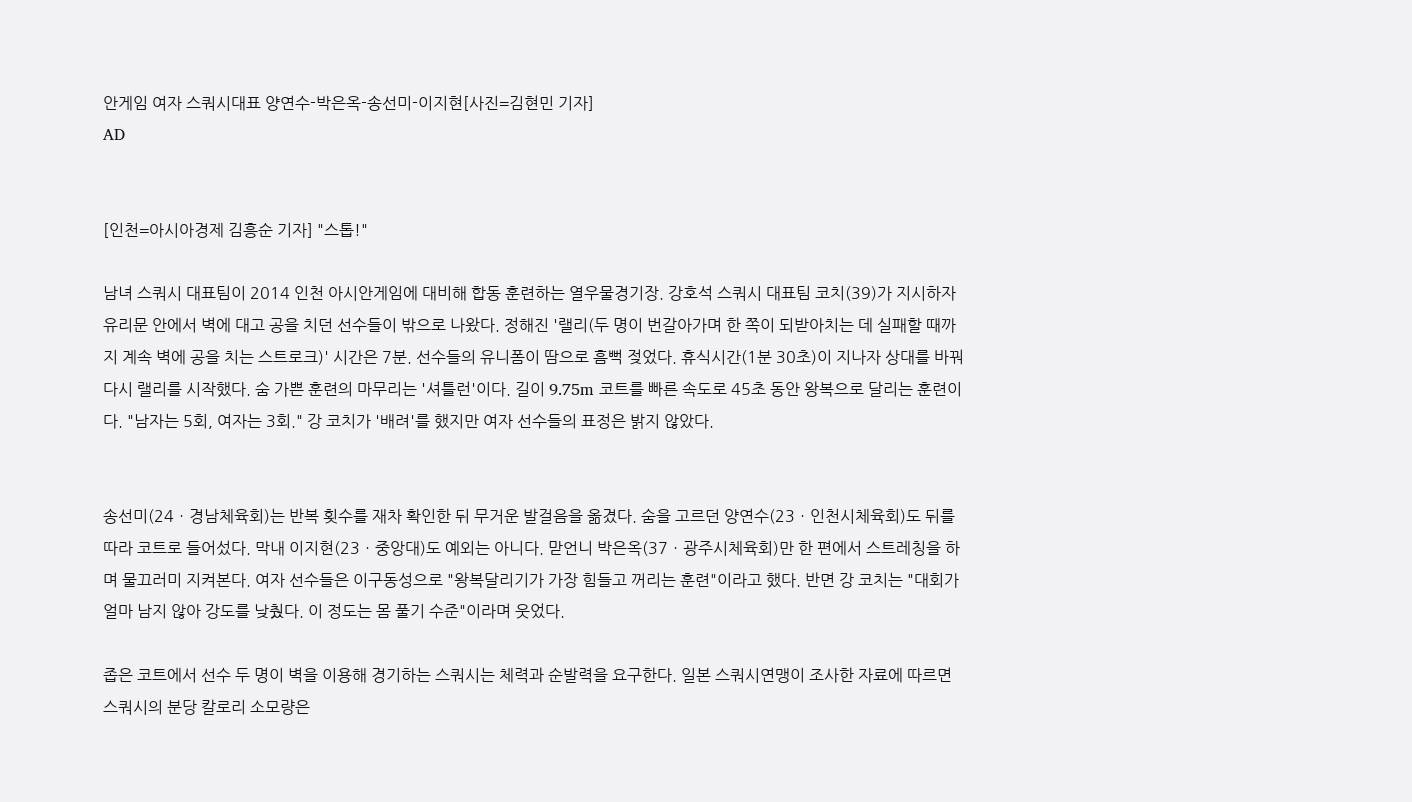안게임 여자 스쿼시대표 양연수-박은옥-송선미-이지현[사진=김현민 기자]
AD


[인천=아시아경제 김흥순 기자] "스톱!"

남녀 스쿼시 대표팀이 2014 인천 아시안게임에 대비해 합동 훈련하는 열우물경기장. 강호석 스쿼시 대표팀 코치(39)가 지시하자 유리문 안에서 벽에 대고 공을 치던 선수들이 밖으로 나왔다. 정해진 '랠리(두 명이 번갈아가며 한 쪽이 되받아치는 데 실패할 때까지 계속 벽에 공을 치는 스트로크)' 시간은 7분. 선수들의 유니폼이 땀으로 흠뻑 젖었다. 휴식시간(1분 30초)이 지나자 상대를 바꿔 다시 랠리를 시작했다. 숨 가쁜 훈련의 마무리는 '셔틀런'이다. 길이 9.75m 코트를 빠른 속도로 45초 동안 왕복으로 달리는 훈련이다. "남자는 5회, 여자는 3회." 강 코치가 '배려'를 했지만 여자 선수들의 표정은 밝지 않았다.


송선미(24ㆍ경남체육회)는 반복 횟수를 재차 확인한 뒤 무거운 발걸음을 옮겼다. 숨을 고르던 양연수(23ㆍ인천시체육회)도 뒤를 따라 코트로 들어섰다. 막내 이지현(23ㆍ중앙대)도 예외는 아니다. 맏언니 박은옥(37ㆍ광주시체육회)만 한 편에서 스트레칭을 하며 물끄러미 지켜본다. 여자 선수들은 이구동성으로 "왕복달리기가 가장 힘들고 꺼리는 훈련"이라고 했다. 반면 강 코치는 "대회가 얼마 남지 않아 강도를 낮췄다. 이 정도는 몸 풀기 수준"이라며 웃었다.

좁은 코트에서 선수 두 명이 벽을 이용해 경기하는 스쿼시는 체력과 순발력을 요구한다. 일본 스쿼시연맹이 조사한 자료에 따르면 스쿼시의 분당 칼로리 소모량은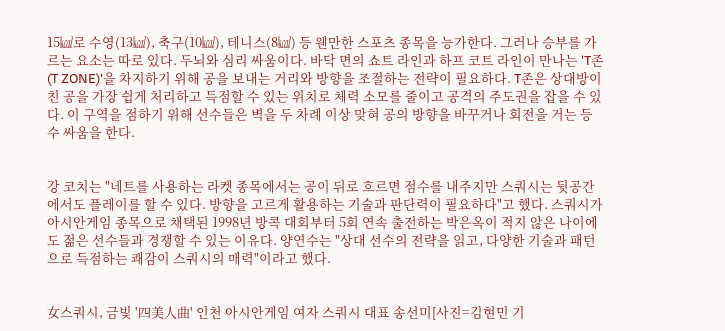15㎉로 수영(13㎉), 축구(10㎉), 테니스(8㎉) 등 웬만한 스포츠 종목을 능가한다. 그러나 승부를 가르는 요소는 따로 있다. 두뇌와 심리 싸움이다. 바닥 면의 쇼트 라인과 하프 코트 라인이 만나는 'T존(T ZONE)'을 차지하기 위해 공을 보내는 거리와 방향을 조절하는 전략이 필요하다. T존은 상대방이 친 공을 가장 쉽게 처리하고 득점할 수 있는 위치로 체력 소모를 줄이고 공격의 주도권을 잡을 수 있다. 이 구역을 점하기 위해 선수들은 벽을 두 차례 이상 맞혀 공의 방향을 바꾸거나 회전을 거는 등 수 싸움을 한다.


강 코치는 "네트를 사용하는 라켓 종목에서는 공이 뒤로 흐르면 점수를 내주지만 스쿼시는 뒷공간에서도 플레이를 할 수 있다. 방향을 고르게 활용하는 기술과 판단력이 필요하다"고 했다. 스쿼시가 아시안게임 종목으로 채택된 1998년 방콕 대회부터 5회 연속 출전하는 박은옥이 적지 않은 나이에도 젊은 선수들과 경쟁할 수 있는 이유다. 양연수는 "상대 선수의 전략을 읽고, 다양한 기술과 패턴으로 득점하는 쾌감이 스쿼시의 매력"이라고 했다.


女스쿼시, 금빛 '四美人曲' 인천 아시안게임 여자 스쿼시 대표 송선미[사진=김현민 기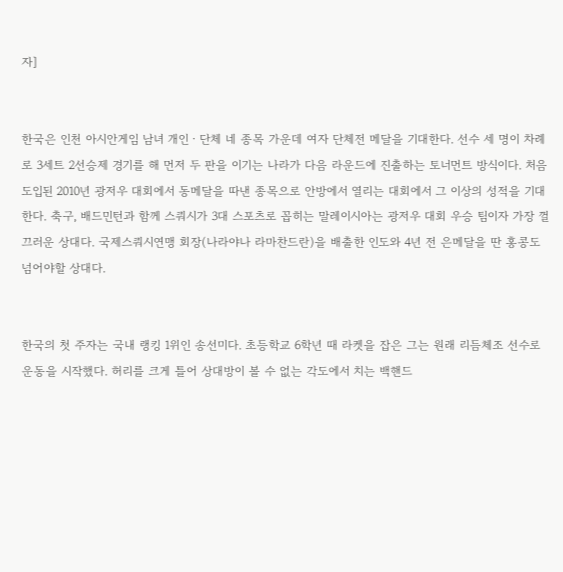자]


한국은 인천 아시안게임 남녀 개인ㆍ단체 네 종목 가운데 여자 단체전 메달을 기대한다. 선수 세 명이 차례로 3세트 2선승제 경기를 해 먼저 두 판을 이기는 나라가 다음 라운드에 진출하는 토너먼트 방식이다. 처음 도입된 2010년 광저우 대회에서 동메달을 따낸 종목으로 안방에서 열리는 대회에서 그 이상의 성적을 기대한다. 축구, 배드민턴과 함께 스쿼시가 3대 스포츠로 꼽히는 말레이시아는 광저우 대회 우승 팀이자 가장 껄끄러운 상대다. 국제스쿼시연맹 회장(나라야나 라마찬드란)을 배출한 인도와 4년 전 은메달을 딴 홍콩도 넘어야할 상대다.


한국의 첫 주자는 국내 랭킹 1위인 송선미다. 초등학교 6학년 때 라켓을 잡은 그는 원래 리듬체조 선수로 운동을 시작했다. 허리를 크게 틀어 상대방이 볼 수 없는 각도에서 치는 백핸드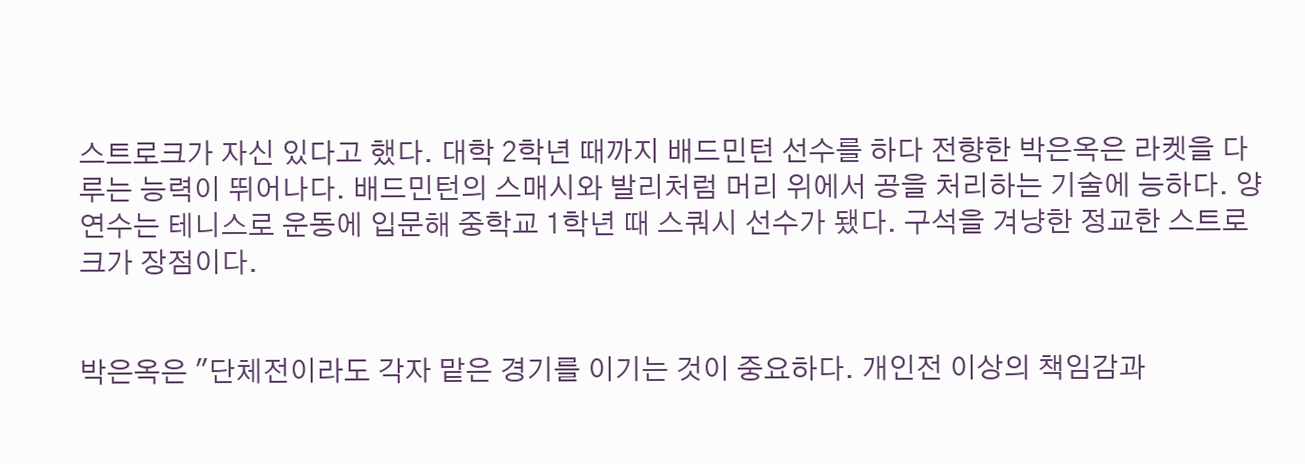스트로크가 자신 있다고 했다. 대학 2학년 때까지 배드민턴 선수를 하다 전향한 박은옥은 라켓을 다루는 능력이 뛰어나다. 배드민턴의 스매시와 발리처럼 머리 위에서 공을 처리하는 기술에 능하다. 양연수는 테니스로 운동에 입문해 중학교 1학년 때 스쿼시 선수가 됐다. 구석을 겨냥한 정교한 스트로크가 장점이다.


박은옥은 "단체전이라도 각자 맡은 경기를 이기는 것이 중요하다. 개인전 이상의 책임감과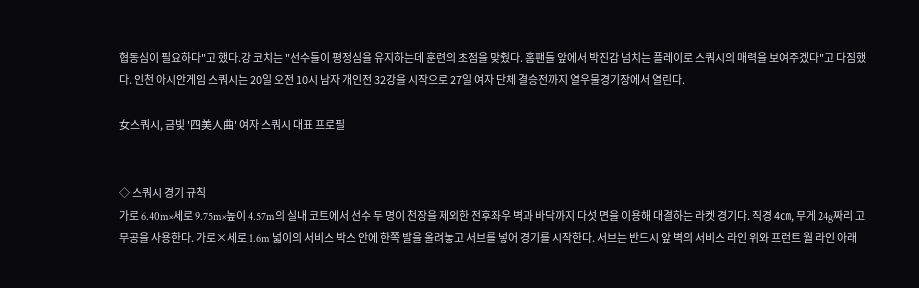협동심이 필요하다"고 했다.강 코치는 "선수들이 평정심을 유지하는데 훈련의 초점을 맞췄다. 홈팬들 앞에서 박진감 넘치는 플레이로 스쿼시의 매력을 보여주겠다"고 다짐했다. 인천 아시안게임 스쿼시는 20일 오전 10시 남자 개인전 32강을 시작으로 27일 여자 단체 결승전까지 열우물경기장에서 열린다.

女스쿼시, 금빛 '四美人曲' 여자 스쿼시 대표 프로필


◇ 스쿼시 경기 규칙
가로 6.40m×세로 9.75m×높이 4.57m의 실내 코트에서 선수 두 명이 천장을 제외한 전후좌우 벽과 바닥까지 다섯 면을 이용해 대결하는 라켓 경기다. 직경 4㎝, 무게 24g짜리 고무공을 사용한다. 가로×세로 1.6m 넓이의 서비스 박스 안에 한쪽 발을 올려놓고 서브를 넣어 경기를 시작한다. 서브는 반드시 앞 벽의 서비스 라인 위와 프런트 월 라인 아래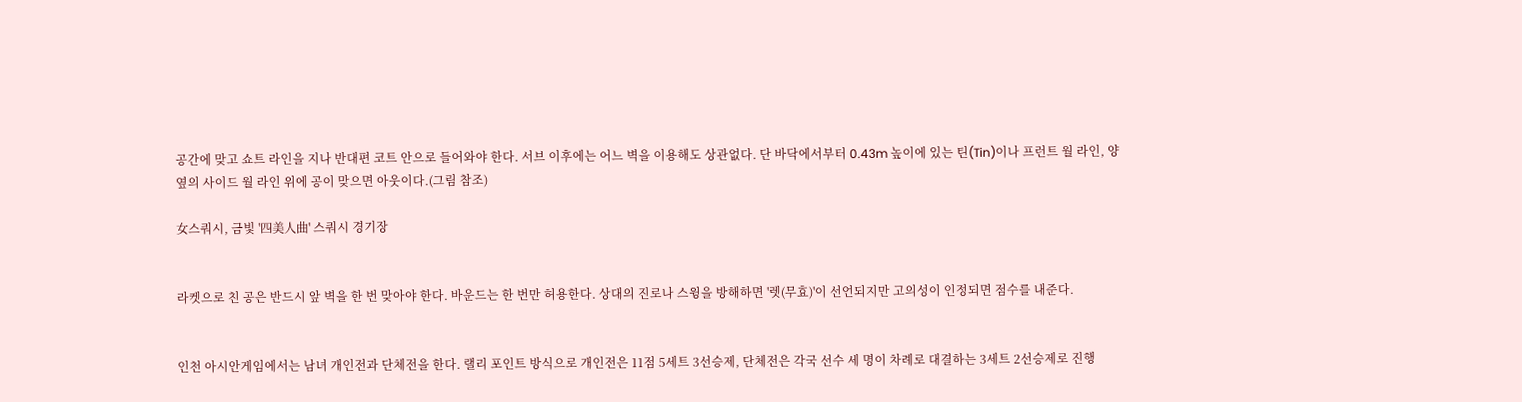공간에 맞고 쇼트 라인을 지나 반대편 코트 안으로 들어와야 한다. 서브 이후에는 어느 벽을 이용해도 상관없다. 단 바닥에서부터 0.43m 높이에 있는 틴(Tin)이나 프런트 월 라인, 양 옆의 사이드 월 라인 위에 공이 맞으면 아웃이다.(그림 참조)

女스쿼시, 금빛 '四美人曲' 스쿼시 경기장


라켓으로 친 공은 반드시 앞 벽을 한 번 맞아야 한다. 바운드는 한 번만 허용한다. 상대의 진로나 스윙을 방해하면 '렛(무효)'이 선언되지만 고의성이 인정되면 점수를 내준다.


인천 아시안게임에서는 남녀 개인전과 단체전을 한다. 랠리 포인트 방식으로 개인전은 11점 5세트 3선승제, 단체전은 각국 선수 세 명이 차례로 대결하는 3세트 2선승제로 진행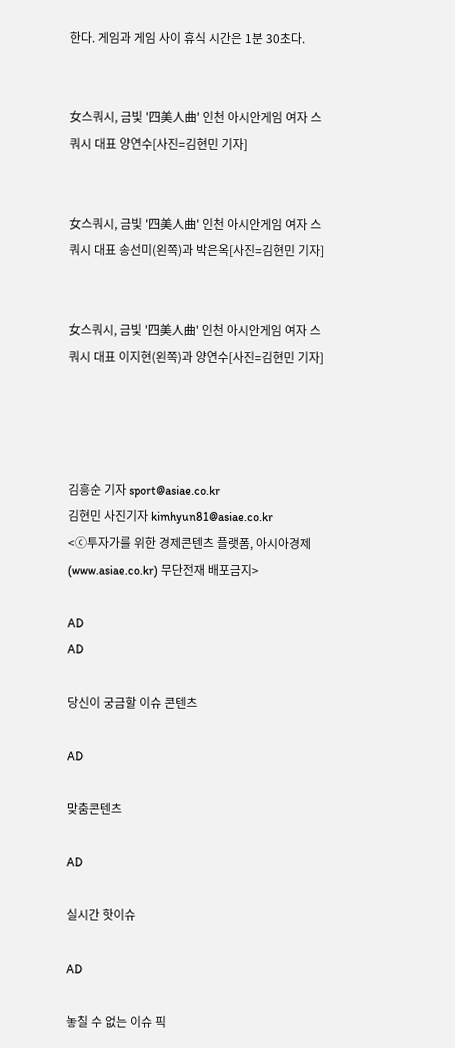한다. 게임과 게임 사이 휴식 시간은 1분 30초다.


女스쿼시, 금빛 '四美人曲' 인천 아시안게임 여자 스쿼시 대표 양연수[사진=김현민 기자]


女스쿼시, 금빛 '四美人曲' 인천 아시안게임 여자 스쿼시 대표 송선미(왼쪽)과 박은옥[사진=김현민 기자]


女스쿼시, 금빛 '四美人曲' 인천 아시안게임 여자 스쿼시 대표 이지현(왼쪽)과 양연수[사진=김현민 기자]




김흥순 기자 sport@asiae.co.kr
김현민 사진기자 kimhyun81@asiae.co.kr
<ⓒ투자가를 위한 경제콘텐츠 플랫폼, 아시아경제(www.asiae.co.kr) 무단전재 배포금지>

AD
AD

당신이 궁금할 이슈 콘텐츠

AD

맞춤콘텐츠

AD

실시간 핫이슈

AD

놓칠 수 없는 이슈 픽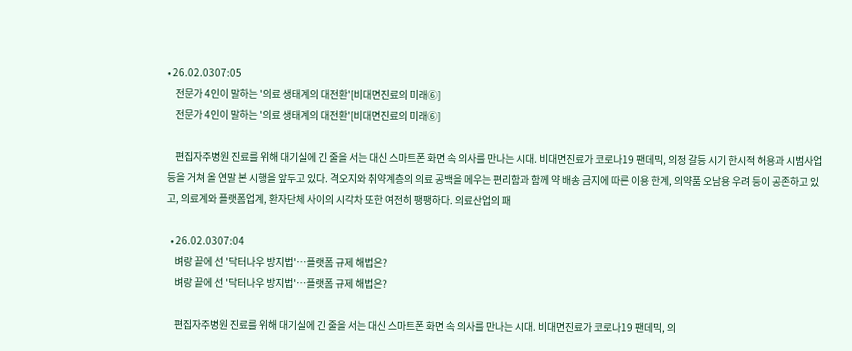• 26.02.0307:05
    전문가 4인이 말하는 '의료 생태계의 대전환'[비대면진료의 미래⑥]
    전문가 4인이 말하는 '의료 생태계의 대전환'[비대면진료의 미래⑥]

    편집자주병원 진료를 위해 대기실에 긴 줄을 서는 대신 스마트폰 화면 속 의사를 만나는 시대. 비대면진료가 코로나19 팬데믹, 의정 갈등 시기 한시적 허용과 시범사업 등을 거쳐 올 연말 본 시행을 앞두고 있다. 격오지와 취약계층의 의료 공백을 메우는 편리함과 함께 약 배송 금지에 따른 이용 한계, 의약품 오남용 우려 등이 공존하고 있고, 의료계와 플랫폼업계, 환자단체 사이의 시각차 또한 여전히 팽팽하다. 의료산업의 패

  • 26.02.0307:04
    벼랑 끝에 선 '닥터나우 방지법'…플랫폼 규제 해법은?
    벼랑 끝에 선 '닥터나우 방지법'…플랫폼 규제 해법은?

    편집자주병원 진료를 위해 대기실에 긴 줄을 서는 대신 스마트폰 화면 속 의사를 만나는 시대. 비대면진료가 코로나19 팬데믹, 의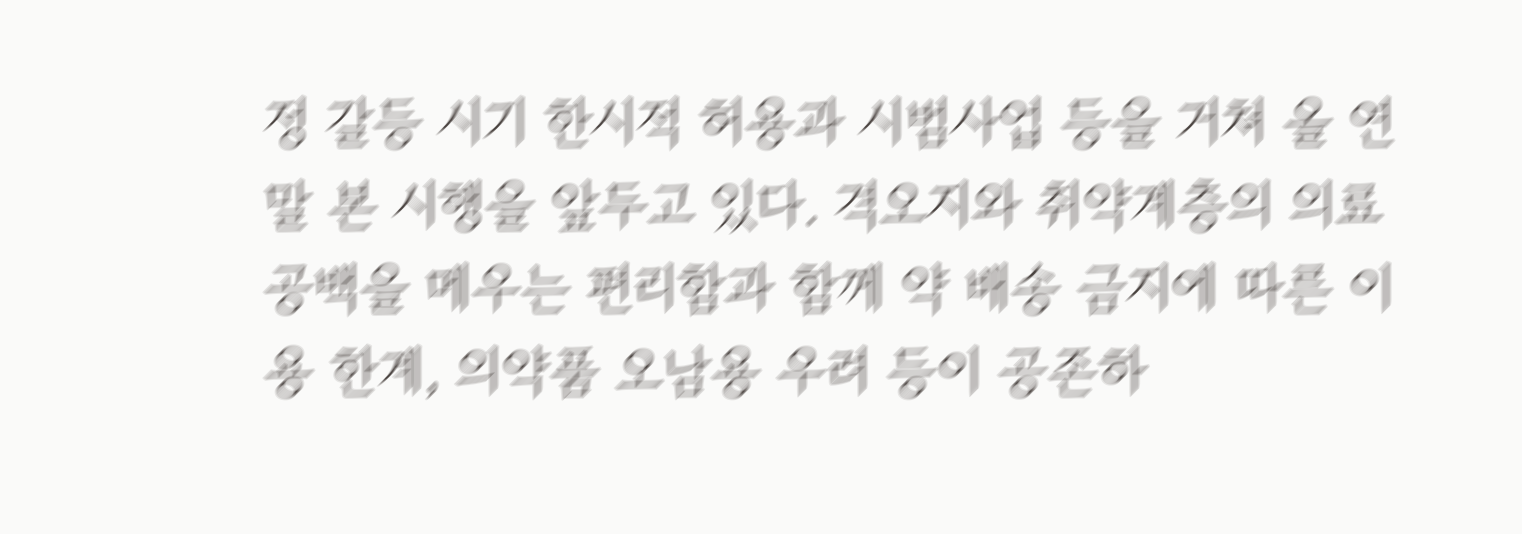정 갈등 시기 한시적 허용과 시범사업 등을 거쳐 올 연말 본 시행을 앞두고 있다. 격오지와 취약계층의 의료 공백을 메우는 편리함과 함께 약 배송 금지에 따른 이용 한계, 의약품 오남용 우려 등이 공존하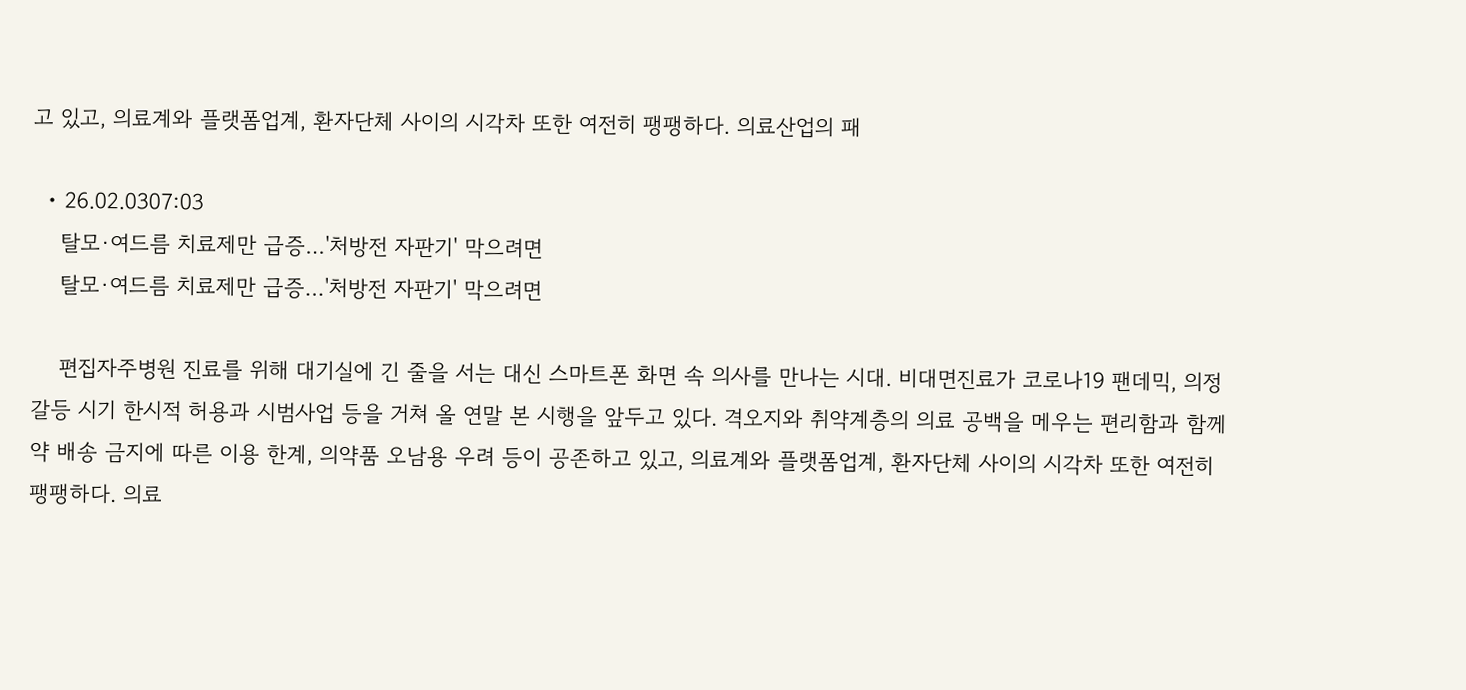고 있고, 의료계와 플랫폼업계, 환자단체 사이의 시각차 또한 여전히 팽팽하다. 의료산업의 패

  • 26.02.0307:03
    탈모·여드름 치료제만 급증…'처방전 자판기' 막으려면
    탈모·여드름 치료제만 급증…'처방전 자판기' 막으려면

    편집자주병원 진료를 위해 대기실에 긴 줄을 서는 대신 스마트폰 화면 속 의사를 만나는 시대. 비대면진료가 코로나19 팬데믹, 의정 갈등 시기 한시적 허용과 시범사업 등을 거쳐 올 연말 본 시행을 앞두고 있다. 격오지와 취약계층의 의료 공백을 메우는 편리함과 함께 약 배송 금지에 따른 이용 한계, 의약품 오남용 우려 등이 공존하고 있고, 의료계와 플랫폼업계, 환자단체 사이의 시각차 또한 여전히 팽팽하다. 의료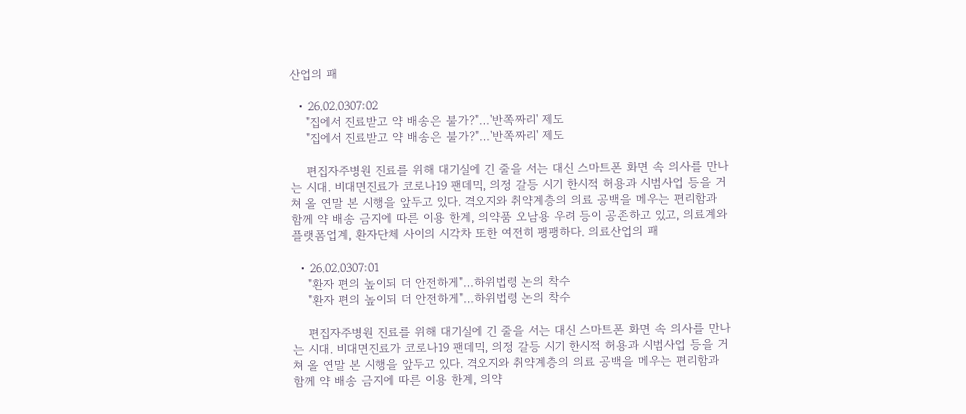산업의 패

  • 26.02.0307:02
    "집에서 진료받고 약 배송은 불가?"…'반쪽짜리' 제도
    "집에서 진료받고 약 배송은 불가?"…'반쪽짜리' 제도

    편집자주병원 진료를 위해 대기실에 긴 줄을 서는 대신 스마트폰 화면 속 의사를 만나는 시대. 비대면진료가 코로나19 팬데믹, 의정 갈등 시기 한시적 허용과 시범사업 등을 거쳐 올 연말 본 시행을 앞두고 있다. 격오지와 취약계층의 의료 공백을 메우는 편리함과 함께 약 배송 금지에 따른 이용 한계, 의약품 오남용 우려 등이 공존하고 있고, 의료계와 플랫폼업계, 환자단체 사이의 시각차 또한 여전히 팽팽하다. 의료산업의 패

  • 26.02.0307:01
    "환자 편의 높이되 더 안전하게"…하위법령 논의 착수
    "환자 편의 높이되 더 안전하게"…하위법령 논의 착수

    편집자주병원 진료를 위해 대기실에 긴 줄을 서는 대신 스마트폰 화면 속 의사를 만나는 시대. 비대면진료가 코로나19 팬데믹, 의정 갈등 시기 한시적 허용과 시범사업 등을 거쳐 올 연말 본 시행을 앞두고 있다. 격오지와 취약계층의 의료 공백을 메우는 편리함과 함께 약 배송 금지에 따른 이용 한계, 의약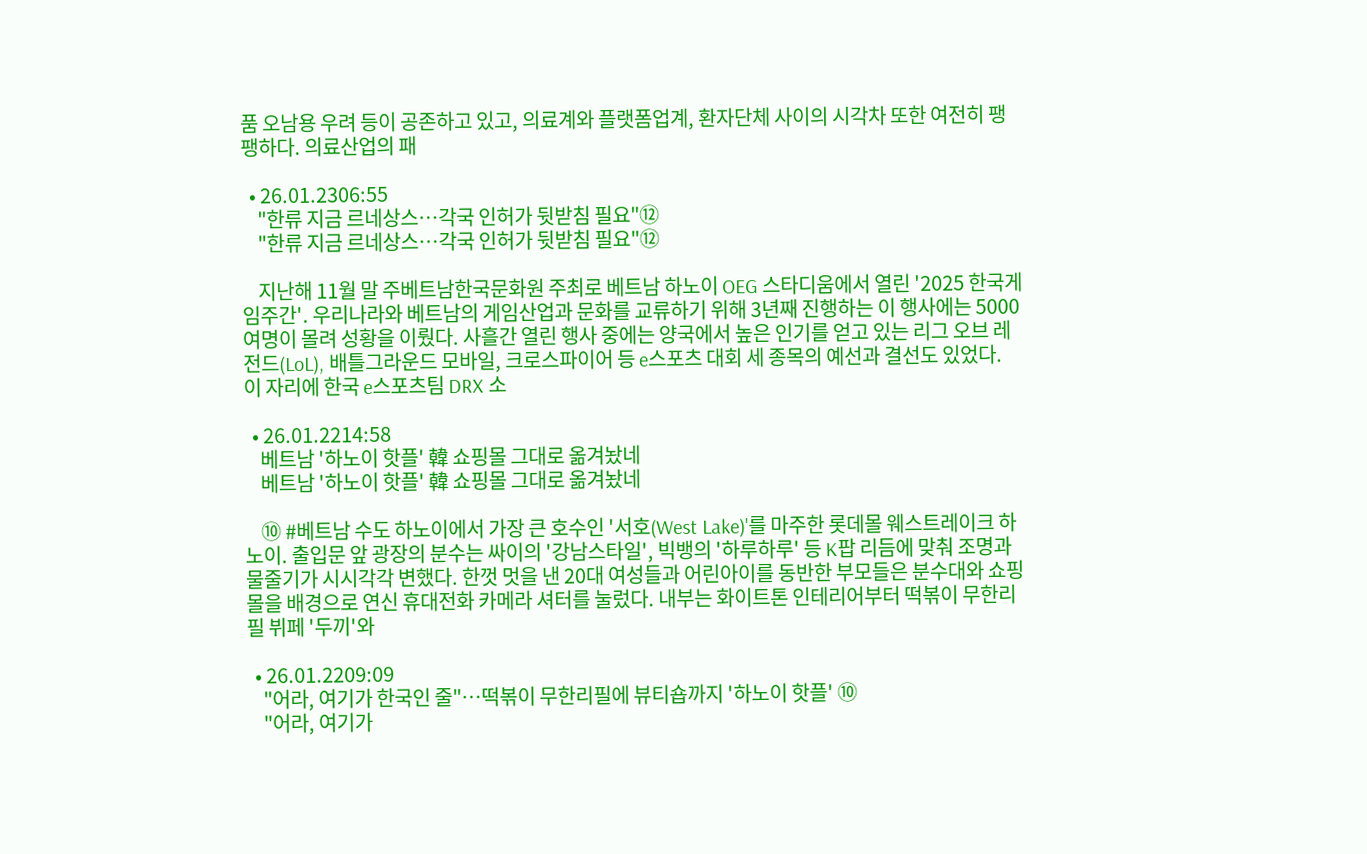품 오남용 우려 등이 공존하고 있고, 의료계와 플랫폼업계, 환자단체 사이의 시각차 또한 여전히 팽팽하다. 의료산업의 패

  • 26.01.2306:55
    "한류 지금 르네상스…각국 인허가 뒷받침 필요"⑫
    "한류 지금 르네상스…각국 인허가 뒷받침 필요"⑫

    지난해 11월 말 주베트남한국문화원 주최로 베트남 하노이 OEG 스타디움에서 열린 '2025 한국게임주간'. 우리나라와 베트남의 게임산업과 문화를 교류하기 위해 3년째 진행하는 이 행사에는 5000여명이 몰려 성황을 이뤘다. 사흘간 열린 행사 중에는 양국에서 높은 인기를 얻고 있는 리그 오브 레전드(LoL), 배틀그라운드 모바일, 크로스파이어 등 e스포츠 대회 세 종목의 예선과 결선도 있었다. 이 자리에 한국 e스포츠팀 DRX 소

  • 26.01.2214:58
    베트남 '하노이 핫플' 韓 쇼핑몰 그대로 옮겨놨네
    베트남 '하노이 핫플' 韓 쇼핑몰 그대로 옮겨놨네

    ⑩ #베트남 수도 하노이에서 가장 큰 호수인 '서호(West Lake)'를 마주한 롯데몰 웨스트레이크 하노이. 출입문 앞 광장의 분수는 싸이의 '강남스타일', 빅뱅의 '하루하루' 등 K팝 리듬에 맞춰 조명과 물줄기가 시시각각 변했다. 한껏 멋을 낸 20대 여성들과 어린아이를 동반한 부모들은 분수대와 쇼핑몰을 배경으로 연신 휴대전화 카메라 셔터를 눌렀다. 내부는 화이트톤 인테리어부터 떡볶이 무한리필 뷔페 '두끼'와

  • 26.01.2209:09
    "어라, 여기가 한국인 줄"…떡볶이 무한리필에 뷰티숍까지 '하노이 핫플' ⑩
    "어라, 여기가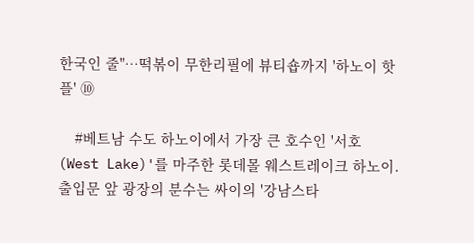한국인 줄"…떡볶이 무한리필에 뷰티숍까지 '하노이 핫플' ⑩

    #베트남 수도 하노이에서 가장 큰 호수인 '서호(West Lake)'를 마주한 롯데몰 웨스트레이크 하노이. 출입문 앞 광장의 분수는 싸이의 '강남스타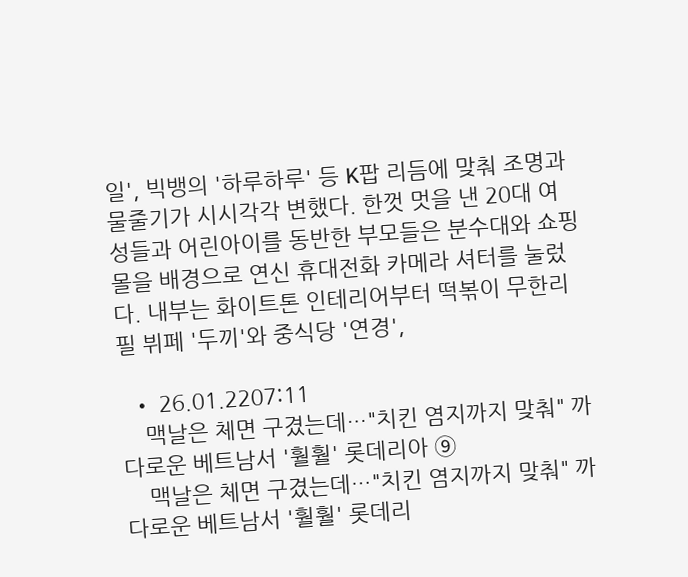일', 빅뱅의 '하루하루' 등 K팝 리듬에 맞춰 조명과 물줄기가 시시각각 변했다. 한껏 멋을 낸 20대 여성들과 어린아이를 동반한 부모들은 분수대와 쇼핑몰을 배경으로 연신 휴대전화 카메라 셔터를 눌렀다. 내부는 화이트톤 인테리어부터 떡볶이 무한리필 뷔페 '두끼'와 중식당 '연경',

  • 26.01.2207:11
    맥날은 체면 구겼는데…"치킨 염지까지 맞춰" 까다로운 베트남서 '훨훨' 롯데리아 ⑨
    맥날은 체면 구겼는데…"치킨 염지까지 맞춰" 까다로운 베트남서 '훨훨' 롯데리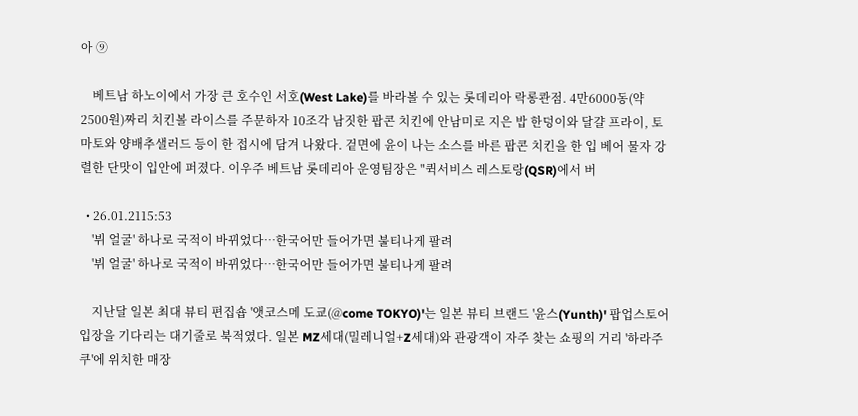아 ⑨

    베트남 하노이에서 가장 큰 호수인 서호(West Lake)를 바라볼 수 있는 롯데리아 락롱콴점. 4만6000동(약 2500원)짜리 치킨볼 라이스를 주문하자 10조각 남짓한 팝콘 치킨에 안남미로 지은 밥 한덩이와 달걀 프라이, 토마토와 양배추샐러드 등이 한 접시에 담겨 나왔다. 겉면에 윤이 나는 소스를 바른 팝콘 치킨을 한 입 베어 물자 강렬한 단맛이 입안에 퍼졌다. 이우주 베트남 롯데리아 운영팀장은 "퀵서비스 레스토랑(QSR)에서 버

  • 26.01.2115:53
    '뷔 얼굴' 하나로 국적이 바뀌었다…한국어만 들어가면 불티나게 팔려
    '뷔 얼굴' 하나로 국적이 바뀌었다…한국어만 들어가면 불티나게 팔려

    지난달 일본 최대 뷰티 편집숍 '앳코스메 도쿄(@come TOKYO)'는 일본 뷰티 브랜드 '윤스(Yunth)' 팝업스토어 입장을 기다리는 대기줄로 북적였다. 일본 MZ세대(밀레니얼+Z세대)와 관광객이 자주 찾는 쇼핑의 거리 '하라주쿠'에 위치한 매장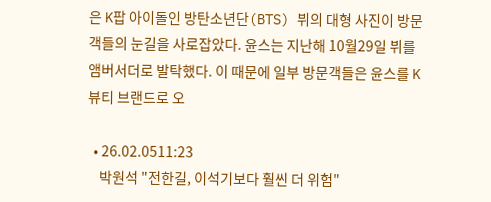은 K팝 아이돌인 방탄소년단(BTS) 뷔의 대형 사진이 방문객들의 눈길을 사로잡았다. 윤스는 지난해 10월29일 뷔를 앰버서더로 발탁했다. 이 때문에 일부 방문객들은 윤스를 K뷰티 브랜드로 오

  • 26.02.0511:23
    박원석 "전한길, 이석기보다 훨씬 더 위험"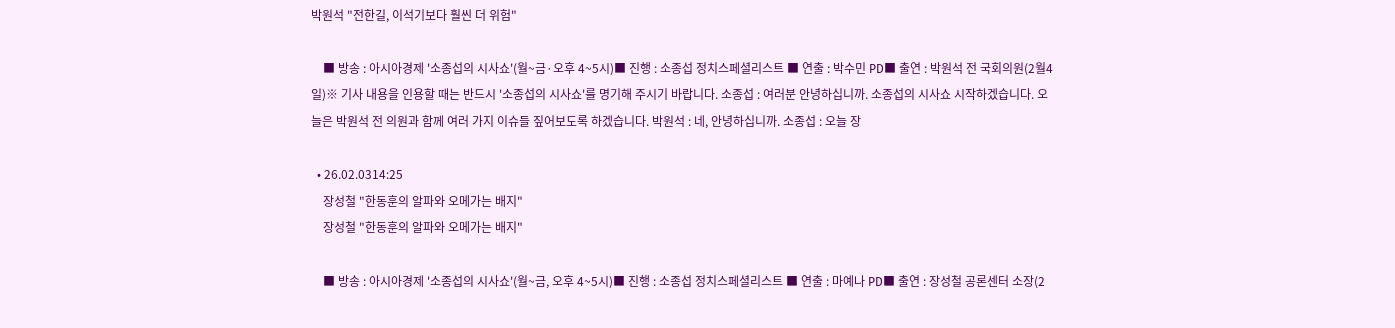박원석 "전한길, 이석기보다 훨씬 더 위험"

    ■ 방송 : 아시아경제 '소종섭의 시사쇼'(월~금·오후 4~5시)■ 진행 : 소종섭 정치스페셜리스트 ■ 연출 : 박수민 PD■ 출연 : 박원석 전 국회의원(2월4일)※ 기사 내용을 인용할 때는 반드시 '소종섭의 시사쇼'를 명기해 주시기 바랍니다. 소종섭 : 여러분 안녕하십니까. 소종섭의 시사쇼 시작하겠습니다. 오늘은 박원석 전 의원과 함께 여러 가지 이슈들 짚어보도록 하겠습니다. 박원석 : 네, 안녕하십니까. 소종섭 : 오늘 장

  • 26.02.0314:25
    장성철 "한동훈의 알파와 오메가는 배지"
    장성철 "한동훈의 알파와 오메가는 배지"

    ■ 방송 : 아시아경제 '소종섭의 시사쇼'(월~금, 오후 4~5시)■ 진행 : 소종섭 정치스페셜리스트 ■ 연출 : 마예나 PD■ 출연 : 장성철 공론센터 소장(2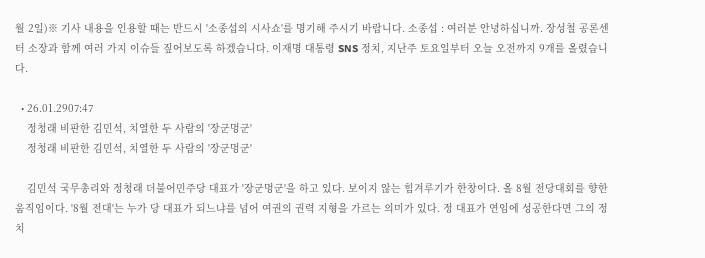월 2일)※ 기사 내용을 인용할 때는 반드시 '소종섭의 시사쇼'를 명기해 주시기 바랍니다. 소종섭 : 여러분 안녕하십니까. 장성철 공론센터 소장과 함께 여러 가지 이슈들 짚어보도록 하겠습니다. 이재명 대통령 SNS 정치, 지난주 토요일부터 오늘 오전까지 9개를 올렸습니다.

  • 26.01.2907:47
    정청래 비판한 김민석, 치열한 두 사람의 '장군멍군'
    정청래 비판한 김민석, 치열한 두 사람의 '장군멍군'

    김민석 국무총리와 정청래 더불어민주당 대표가 '장군멍군'을 하고 있다. 보이지 않는 힘겨루기가 한창이다. 올 8월 전당대회를 향한 움직임이다. '8월 전대'는 누가 당 대표가 되느냐를 넘어 여권의 권력 지형을 가르는 의미가 있다. 정 대표가 연임에 성공한다면 그의 정치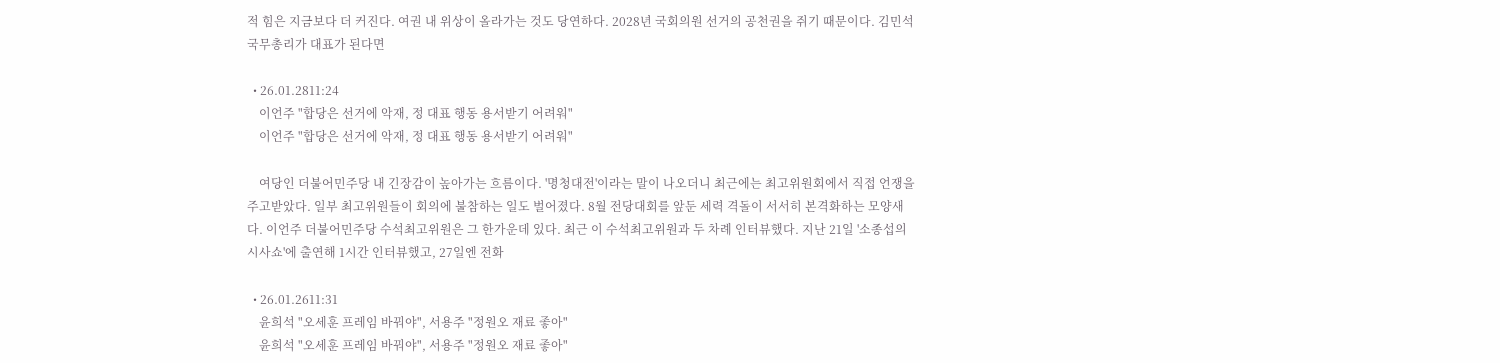적 힘은 지금보다 더 커진다. 여권 내 위상이 올라가는 것도 당연하다. 2028년 국회의원 선거의 공천권을 쥐기 때문이다. 김민석 국무총리가 대표가 된다면

  • 26.01.2811:24
    이언주 "합당은 선거에 악재, 정 대표 행동 용서받기 어려워"
    이언주 "합당은 선거에 악재, 정 대표 행동 용서받기 어려워"

    여당인 더불어민주당 내 긴장감이 높아가는 흐름이다. '명청대전'이라는 말이 나오더니 최근에는 최고위원회에서 직접 언쟁을 주고받았다. 일부 최고위원들이 회의에 불참하는 일도 벌어졌다. 8월 전당대회를 앞둔 세력 격돌이 서서히 본격화하는 모양새다. 이언주 더불어민주당 수석최고위원은 그 한가운데 있다. 최근 이 수석최고위원과 두 차례 인터뷰했다. 지난 21일 '소종섭의 시사쇼'에 출연해 1시간 인터뷰했고, 27일엔 전화

  • 26.01.2611:31
    윤희석 "오세훈 프레임 바꿔야", 서용주 "정원오 재료 좋아"
    윤희석 "오세훈 프레임 바꿔야", 서용주 "정원오 재료 좋아"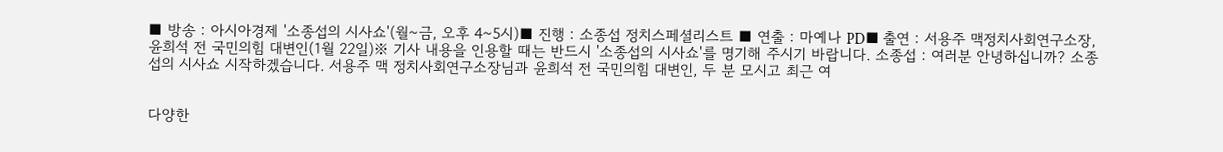■ 방송 : 아시아경제 '소종섭의 시사쇼'(월~금, 오후 4~5시)■ 진행 : 소종섭 정치스페셜리스트 ■ 연출 : 마예나 PD■ 출연 : 서용주 맥정치사회연구소장, 윤희석 전 국민의힘 대변인(1월 22일)※ 기사 내용을 인용할 때는 반드시 '소종섭의 시사쇼'를 명기해 주시기 바랍니다. 소종섭 : 여러분 안녕하십니까? 소종섭의 시사쇼 시작하겠습니다. 서용주 맥 정치사회연구소장님과 윤희석 전 국민의힘 대변인, 두 분 모시고 최근 여


다양한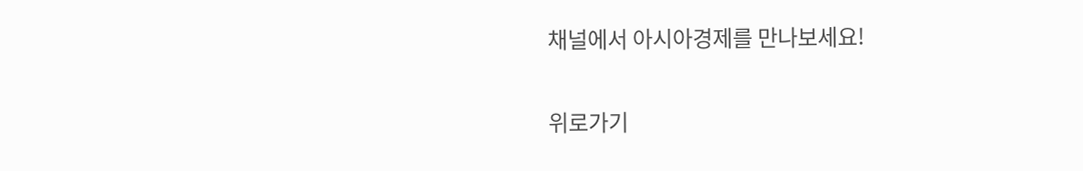채널에서 아시아경제를 만나보세요!

위로가기